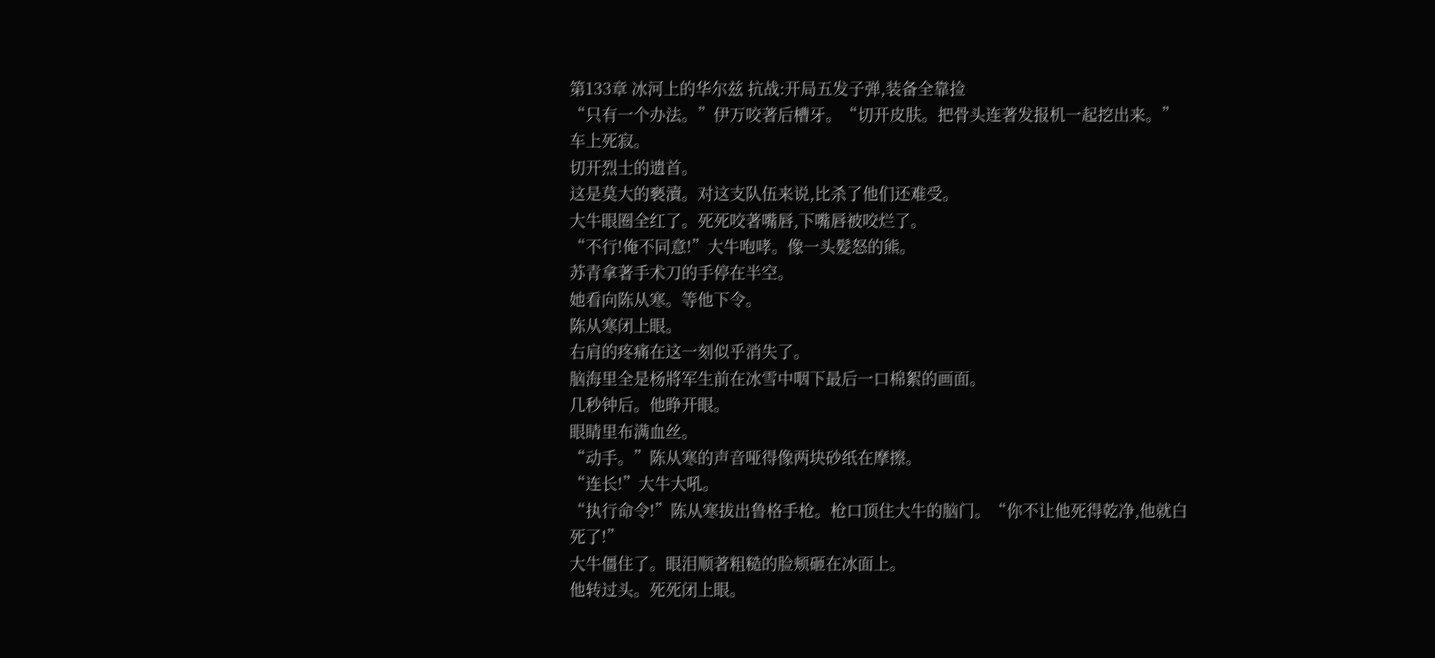第133章 冰河上的华尔兹 抗战:开局五发子弹,装备全靠捡
“只有一个办法。”伊万咬著后槽牙。“切开皮肤。把骨头连著发报机一起挖出来。”
车上死寂。
切开烈士的遗首。
这是莫大的褻瀆。对这支队伍来说,比杀了他们还难受。
大牛眼圈全红了。死死咬著嘴唇,下嘴唇被咬烂了。
“不行!俺不同意!”大牛咆哮。像一头髮怒的熊。
苏青拿著手术刀的手停在半空。
她看向陈从寒。等他下令。
陈从寒闭上眼。
右肩的疼痛在这一刻似乎消失了。
脑海里全是杨將军生前在冰雪中咽下最后一口棉絮的画面。
几秒钟后。他睁开眼。
眼睛里布满血丝。
“动手。”陈从寒的声音哑得像两块砂纸在摩擦。
“连长!”大牛大吼。
“执行命令!”陈从寒拔出鲁格手枪。枪口顶住大牛的脑门。“你不让他死得乾净,他就白死了!”
大牛僵住了。眼泪顺著粗糙的脸颊砸在冰面上。
他转过头。死死闭上眼。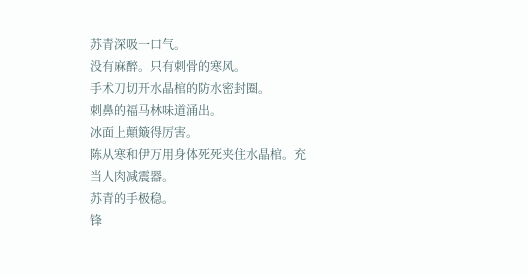苏青深吸一口气。
没有麻醉。只有刺骨的寒风。
手术刀切开水晶棺的防水密封圈。
刺鼻的福马林味道涌出。
冰面上顛簸得厉害。
陈从寒和伊万用身体死死夹住水晶棺。充当人肉减震器。
苏青的手极稳。
锋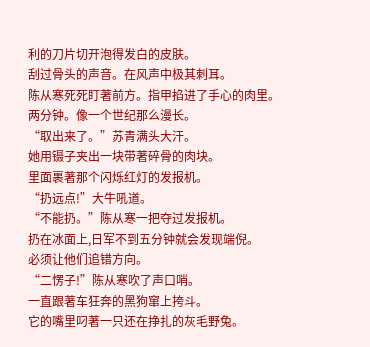利的刀片切开泡得发白的皮肤。
刮过骨头的声音。在风声中极其刺耳。
陈从寒死死盯著前方。指甲掐进了手心的肉里。
两分钟。像一个世纪那么漫长。
“取出来了。”苏青满头大汗。
她用镊子夹出一块带著碎骨的肉块。
里面裹著那个闪烁红灯的发报机。
“扔远点!”大牛吼道。
“不能扔。”陈从寒一把夺过发报机。
扔在冰面上,日军不到五分钟就会发现端倪。
必须让他们追错方向。
“二愣子!”陈从寒吹了声口哨。
一直跟著车狂奔的黑狗窜上挎斗。
它的嘴里叼著一只还在挣扎的灰毛野兔。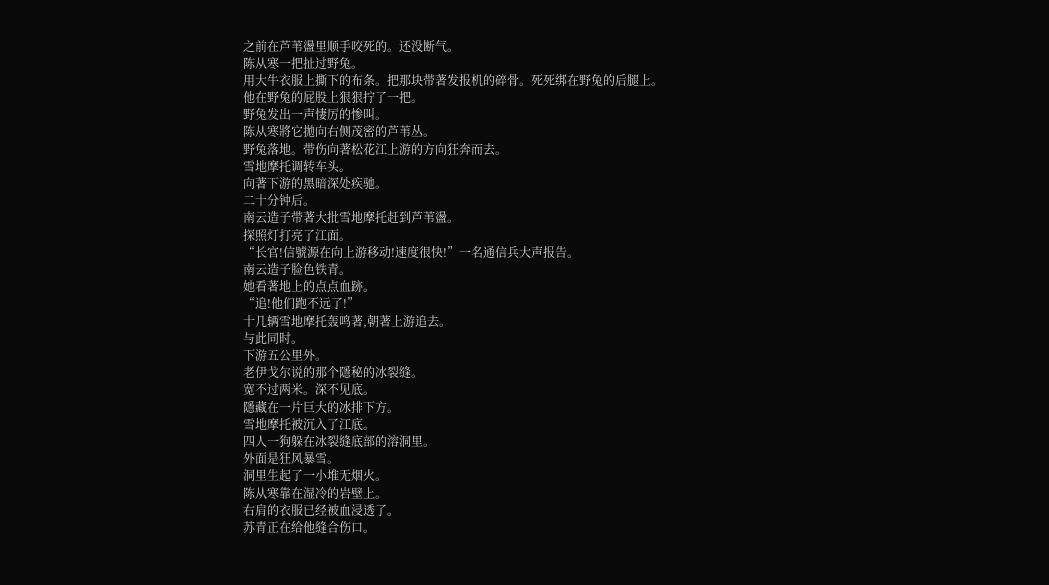之前在芦苇盪里顺手咬死的。还没断气。
陈从寒一把扯过野兔。
用大牛衣服上撕下的布条。把那块带著发报机的碎骨。死死绑在野兔的后腿上。
他在野兔的屁股上狠狠拧了一把。
野兔发出一声悽厉的惨叫。
陈从寒將它拋向右侧茂密的芦苇丛。
野兔落地。带伤向著松花江上游的方向狂奔而去。
雪地摩托调转车头。
向著下游的黑暗深处疾驰。
二十分钟后。
南云造子带著大批雪地摩托赶到芦苇盪。
探照灯打亮了江面。
“长官!信號源在向上游移动!速度很快!”一名通信兵大声报告。
南云造子脸色铁青。
她看著地上的点点血跡。
“追!他们跑不远了!”
十几辆雪地摩托轰鸣著,朝著上游追去。
与此同时。
下游五公里外。
老伊戈尔说的那个隱秘的冰裂缝。
宽不过两米。深不见底。
隱藏在一片巨大的冰排下方。
雪地摩托被沉入了江底。
四人一狗躲在冰裂缝底部的溶洞里。
外面是狂风暴雪。
洞里生起了一小堆无烟火。
陈从寒靠在湿冷的岩壁上。
右肩的衣服已经被血浸透了。
苏青正在给他缝合伤口。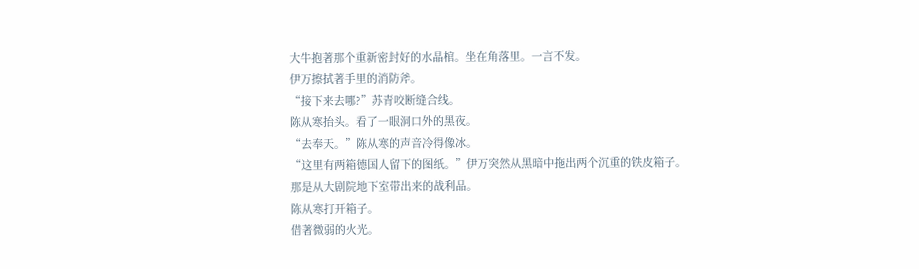大牛抱著那个重新密封好的水晶棺。坐在角落里。一言不发。
伊万擦拭著手里的消防斧。
“接下来去哪?”苏青咬断缝合线。
陈从寒抬头。看了一眼洞口外的黑夜。
“去奉天。”陈从寒的声音冷得像冰。
“这里有两箱德国人留下的图纸。”伊万突然从黑暗中拖出两个沉重的铁皮箱子。
那是从大剧院地下室带出来的战利品。
陈从寒打开箱子。
借著微弱的火光。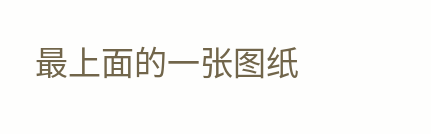最上面的一张图纸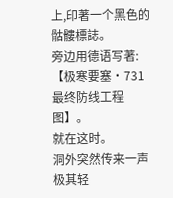上,印著一个黑色的骷髏標誌。
旁边用德语写著:【极寒要塞·731最终防线工程图】。
就在这时。
洞外突然传来一声极其轻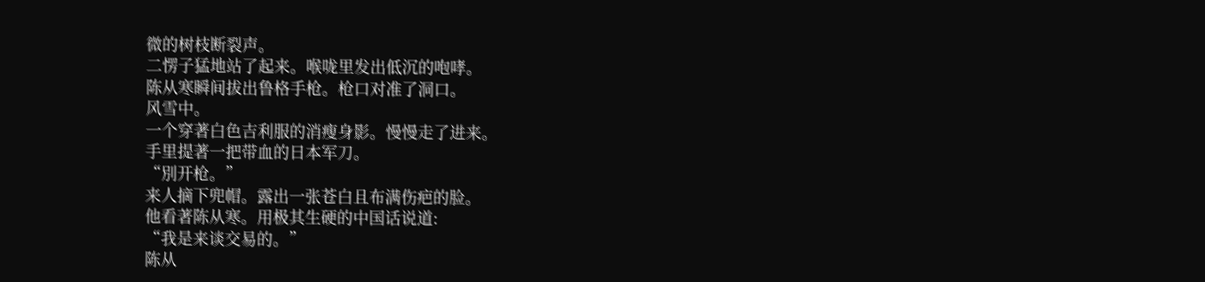微的树枝断裂声。
二愣子猛地站了起来。喉咙里发出低沉的咆哮。
陈从寒瞬间拔出鲁格手枪。枪口对准了洞口。
风雪中。
一个穿著白色吉利服的消瘦身影。慢慢走了进来。
手里提著一把带血的日本军刀。
“別开枪。”
来人摘下兜帽。露出一张苍白且布满伤疤的脸。
他看著陈从寒。用极其生硬的中国话说道:
“我是来谈交易的。”
陈从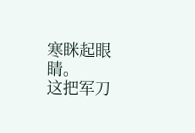寒眯起眼睛。
这把军刀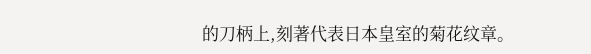的刀柄上,刻著代表日本皇室的菊花纹章。